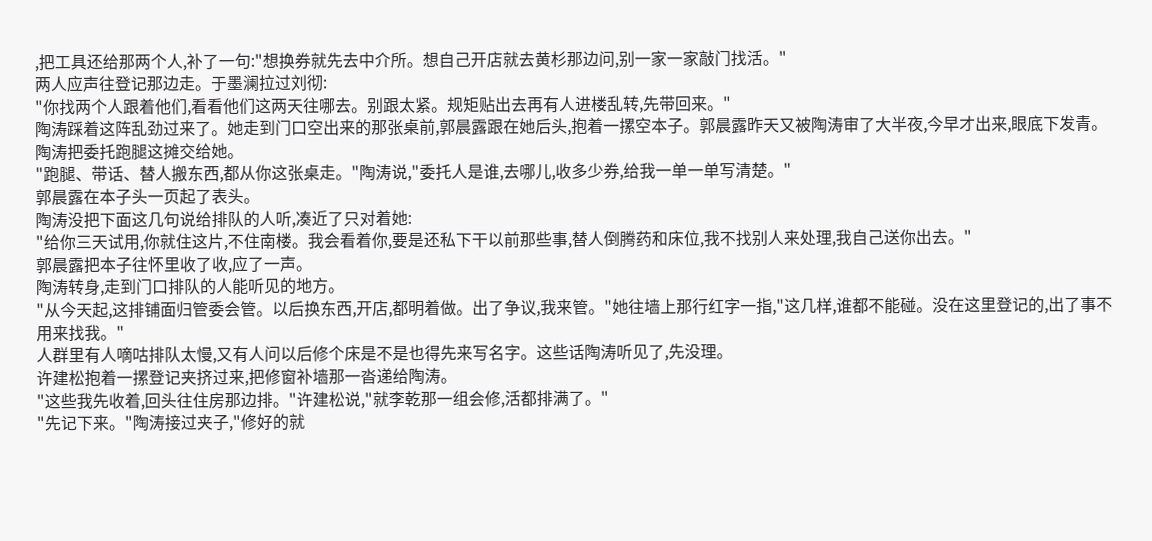,把工具还给那两个人,补了一句:"想换券就先去中介所。想自己开店就去黄杉那边问,别一家一家敲门找活。"
两人应声往登记那边走。于墨澜拉过刘彻:
"你找两个人跟着他们,看看他们这两天往哪去。别跟太紧。规矩贴出去再有人进楼乱转,先带回来。"
陶涛踩着这阵乱劲过来了。她走到门口空出来的那张桌前,郭晨露跟在她后头,抱着一摞空本子。郭晨露昨天又被陶涛审了大半夜,今早才出来,眼底下发青。
陶涛把委托跑腿这摊交给她。
"跑腿、带话、替人搬东西,都从你这张桌走。"陶涛说,"委托人是谁,去哪儿,收多少券,给我一单一单写清楚。"
郭晨露在本子头一页起了表头。
陶涛没把下面这几句说给排队的人听,凑近了只对着她:
"给你三天试用,你就住这片,不住南楼。我会看着你,要是还私下干以前那些事,替人倒腾药和床位,我不找别人来处理,我自己送你出去。"
郭晨露把本子往怀里收了收,应了一声。
陶涛转身,走到门口排队的人能听见的地方。
"从今天起,这排铺面归管委会管。以后换东西,开店,都明着做。出了争议,我来管。"她往墙上那行红字一指,"这几样,谁都不能碰。没在这里登记的,出了事不用来找我。"
人群里有人嘀咕排队太慢,又有人问以后修个床是不是也得先来写名字。这些话陶涛听见了,先没理。
许建松抱着一摞登记夹挤过来,把修窗补墙那一沓递给陶涛。
"这些我先收着,回头往住房那边排。"许建松说,"就李乾那一组会修,活都排满了。"
"先记下来。"陶涛接过夹子,"修好的就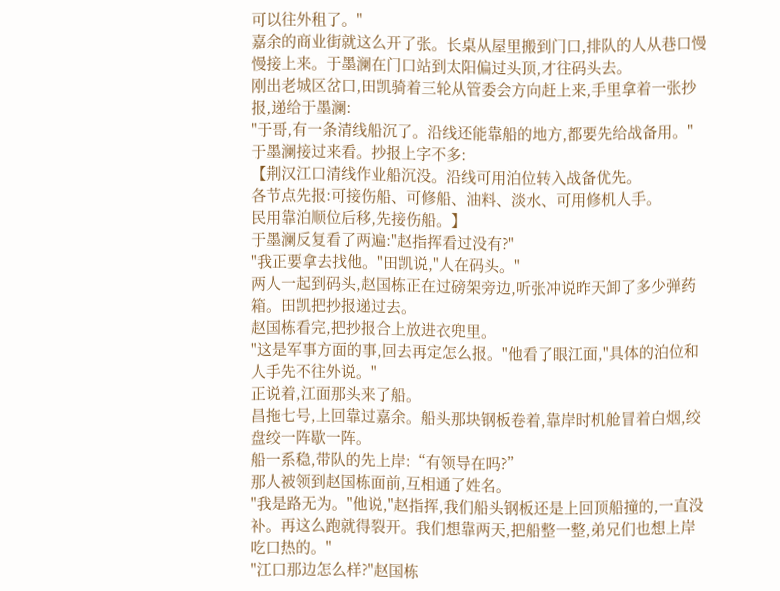可以往外租了。"
嘉余的商业街就这么开了张。长桌从屋里搬到门口,排队的人从巷口慢慢接上来。于墨澜在门口站到太阳偏过头顶,才往码头去。
刚出老城区岔口,田凯骑着三轮从管委会方向赶上来,手里拿着一张抄报,递给于墨澜:
"于哥,有一条清线船沉了。沿线还能靠船的地方,都要先给战备用。"
于墨澜接过来看。抄报上字不多:
【荆汉江口清线作业船沉没。沿线可用泊位转入战备优先。
各节点先报:可接伤船、可修船、油料、淡水、可用修机人手。
民用靠泊顺位后移,先接伤船。】
于墨澜反复看了两遍:"赵指挥看过没有?"
"我正要拿去找他。"田凯说,"人在码头。"
两人一起到码头,赵国栋正在过磅架旁边,听张冲说昨天卸了多少弹药箱。田凯把抄报递过去。
赵国栋看完,把抄报合上放进衣兜里。
"这是军事方面的事,回去再定怎么报。"他看了眼江面,"具体的泊位和人手先不往外说。"
正说着,江面那头来了船。
昌拖七号,上回靠过嘉余。船头那块钢板卷着,靠岸时机舱冒着白烟,绞盘绞一阵歇一阵。
船一系稳,带队的先上岸:“有领导在吗?”
那人被领到赵国栋面前,互相通了姓名。
"我是路无为。"他说,"赵指挥,我们船头钢板还是上回顶船撞的,一直没补。再这么跑就得裂开。我们想靠两天,把船整一整,弟兄们也想上岸吃口热的。"
"江口那边怎么样?"赵国栋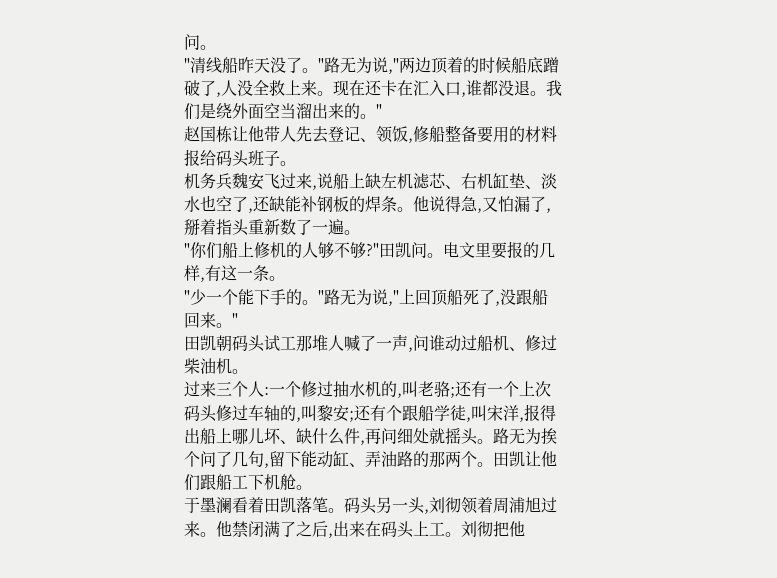问。
"清线船昨天没了。"路无为说,"两边顶着的时候船底蹭破了,人没全救上来。现在还卡在汇入口,谁都没退。我们是绕外面空当溜出来的。"
赵国栋让他带人先去登记、领饭,修船整备要用的材料报给码头班子。
机务兵魏安飞过来,说船上缺左机滤芯、右机缸垫、淡水也空了,还缺能补钢板的焊条。他说得急,又怕漏了,掰着指头重新数了一遍。
"你们船上修机的人够不够?"田凯问。电文里要报的几样,有这一条。
"少一个能下手的。"路无为说,"上回顶船死了,没跟船回来。"
田凯朝码头试工那堆人喊了一声,问谁动过船机、修过柴油机。
过来三个人:一个修过抽水机的,叫老骆;还有一个上次码头修过车轴的,叫黎安;还有个跟船学徒,叫宋洋,报得出船上哪儿坏、缺什么件,再问细处就摇头。路无为挨个问了几句,留下能动缸、弄油路的那两个。田凯让他们跟船工下机舱。
于墨澜看着田凯落笔。码头另一头,刘彻领着周浦旭过来。他禁闭满了之后,出来在码头上工。刘彻把他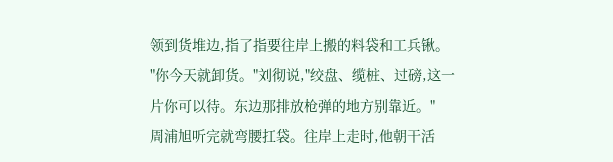领到货堆边,指了指要往岸上搬的料袋和工兵锹。
"你今天就卸货。"刘彻说,"绞盘、缆桩、过磅,这一片你可以待。东边那排放枪弹的地方别靠近。"
周浦旭听完就弯腰扛袋。往岸上走时,他朝干活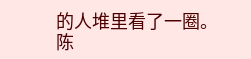的人堆里看了一圈。
陈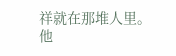祥就在那堆人里。他